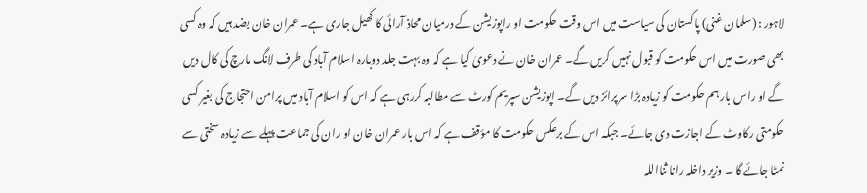لاہور : (سلمان غنی) پاکستان کی سیاست میں اس وقت حکومت او راپوزیشن کے درمیان محاذ آرائی کا کھیل جاری ہے۔ عمران خان بضد ہیں کہ وہ کسی بھی صورت میں اس حکومت کو قبول نہیں کریں گے۔ عمران خان نے دعویٰ کیا ہے کہ وہ بہت جلد دوبارہ اسلام آباد کی طرف لانگ مارچ کی کال دیں گے او راس بار ہم حکومت کو زیادہ بڑا سرپرائز دیں گے۔ اپوزیشن سپریم کورٹ سے مطالبہ کررہی ہے کہ اس کو اسلام آباد میں پرامن احتجاج کی بغیر کسی حکومتی رکاوٹ کے اجازت دی جائے۔ جبکہ اس کے برعکس حکومت کا مؤقف ہے کہ اس بار عمران خان او ران کی جماعت پہلے سے زیادہ سختی سے نمٹا جائے گا ۔ وزیر داخلہ رانا ثنااللہ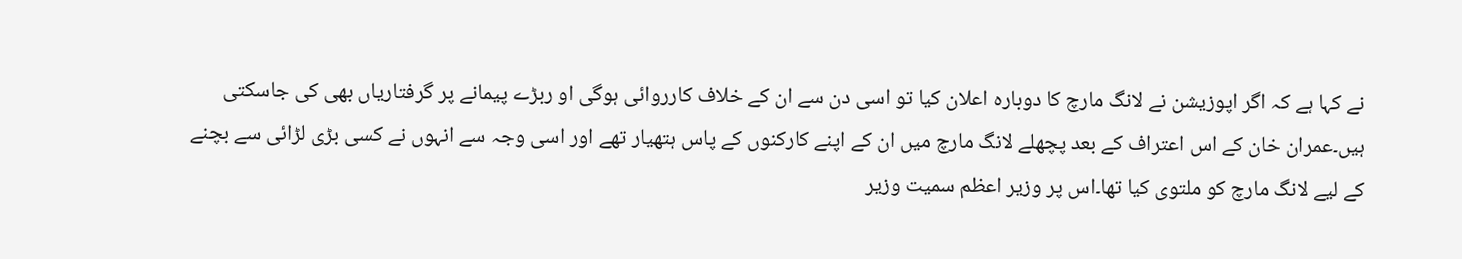نے کہا ہے کہ اگر اپوزیشن نے لانگ مارچ کا دوبارہ اعلان کیا تو اسی دن سے ان کے خلاف کارروائی ہوگی او ربڑے پیمانے پر گرفتاریاں بھی کی جاسکتی ہیں۔عمران خان کے اس اعتراف کے بعد پچھلے لانگ مارچ میں ان کے اپنے کارکنوں کے پاس ہتھیار تھے اور اسی وجہ سے انہوں نے کسی بڑی لڑائی سے بچنے کے لیے لانگ مارچ کو ملتوی کیا تھا۔اس پر وزیر اعظم سمیت وزیر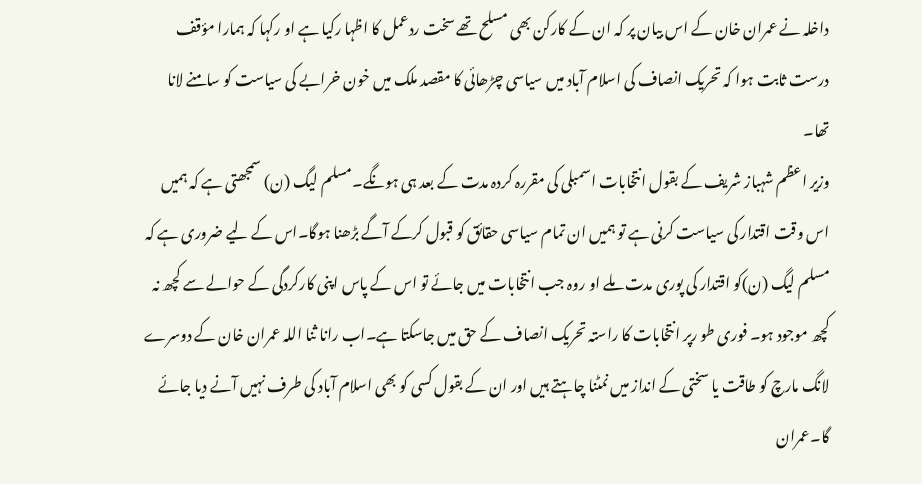داخلہ نے عمران خان کے اس بیان پر کہ ان کے کارکن بھی مسلح تھے سخت ردعمل کا اظہا رکیا ہے او رکہا کہ ہمارا مؤقف درست ثابت ہوا کہ تحریک انصاف کی اسلام آباد میں سیاسی چڑھائی کا مقصد ملک میں خون خرابے کی سیاست کو سامنے لانا تھا۔
وزیر اعظم شہباز شریف کے بقول انتخابات اسمبلی کی مقررہ کردہ مدت کے بعد ہی ہونگے۔مسلم لیگ (ن) سمجھتی ہے کہ ہمیں اس وقت اقتدار کی سیاست کرنی ہے تو ہمیں ان تمام سیاسی حقائق کو قبول کرکے آگے بڑھنا ہوگا۔اس کے لیے ضروری ہے کہ مسلم لیگ (ن)کو اقتدار کی پوری مدت ملے او روہ جب انتخابات میں جائے تو اس کے پاس اپنی کارکردگی کے حوالے سے کچھ نہ کچھ موجود ہو۔ فوری طو رپر انتخابات کا راستہ تحریک انصاف کے حق میں جاسکتا ہے۔اب رانا ثنا اللہ عمران خان کے دوسرے لانگ مارچ کو طاقت یا سختی کے انداز میں نمٹنا چاہتے ہیں اور ان کے بقول کسی کو بھی اسلام آباد کی طرف نہیں آنے دیا جائے گا۔عمران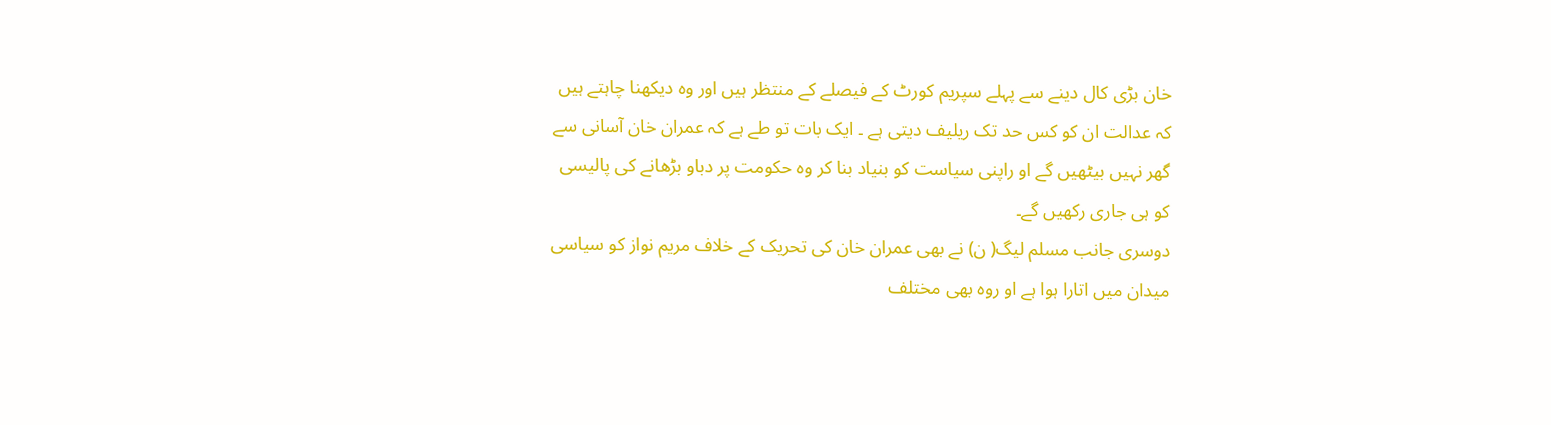خان بڑی کال دینے سے پہلے سپریم کورٹ کے فیصلے کے منتظر ہیں اور وہ دیکھنا چاہتے ہیں کہ عدالت ان کو کس حد تک ریلیف دیتی ہے ۔ ایک بات تو طے ہے کہ عمران خان آسانی سے گھر نہیں بیٹھیں گے او راپنی سیاست کو بنیاد بنا کر وہ حکومت پر دباو بڑھانے کی پالیسی کو ہی جاری رکھیں گے۔
دوسری جانب مسلم لیگ( ن) نے بھی عمران خان کی تحریک کے خلاف مریم نواز کو سیاسی میدان میں اتارا ہوا ہے او روہ بھی مختلف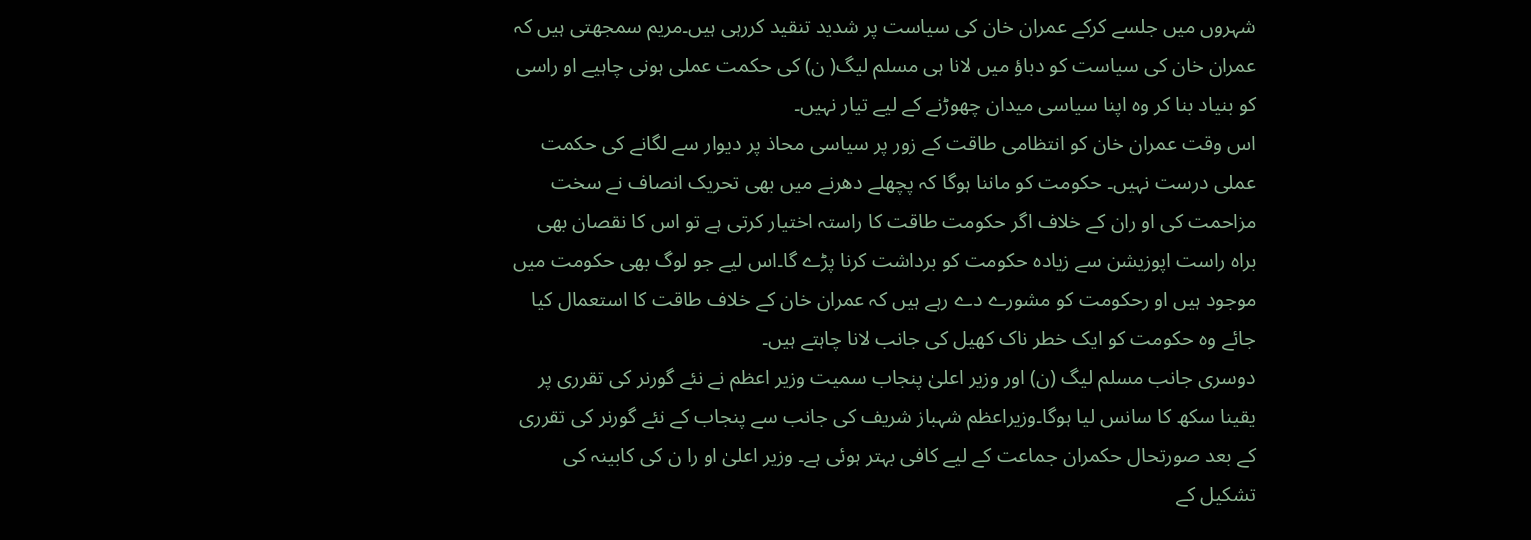شہروں میں جلسے کرکے عمران خان کی سیاست پر شدید تنقید کررہی ہیں۔مریم سمجھتی ہیں کہ عمران خان کی سیاست کو دباؤ میں لانا ہی مسلم لیگ( ن) کی حکمت عملی ہونی چاہیے او راسی کو بنیاد بنا کر وہ اپنا سیاسی میدان چھوڑنے کے لیے تیار نہیں۔
اس وقت عمران خان کو انتظامی طاقت کے زور پر سیاسی محاذ پر دیوار سے لگانے کی حکمت عملی درست نہیں۔ حکومت کو ماننا ہوگا کہ پچھلے دھرنے میں بھی تحریک انصاف نے سخت مزاحمت کی او ران کے خلاف اگر حکومت طاقت کا راستہ اختیار کرتی ہے تو اس کا نقصان بھی براہ راست اپوزیشن سے زیادہ حکومت کو برداشت کرنا پڑے گا۔اس لیے جو لوگ بھی حکومت میں موجود ہیں او رحکومت کو مشورے دے رہے ہیں کہ عمران خان کے خلاف طاقت کا استعمال کیا جائے وہ حکومت کو ایک خطر ناک کھیل کی جانب لانا چاہتے ہیں۔
دوسری جانب مسلم لیگ (ن) اور وزیر اعلیٰ پنجاب سمیت وزیر اعظم نے نئے گورنر کی تقرری پر یقینا سکھ کا سانس لیا ہوگا۔وزیراعظم شہباز شریف کی جانب سے پنجاب کے نئے گورنر کی تقرری کے بعد صورتحال حکمران جماعت کے لیے کافی بہتر ہوئی ہے۔ وزیر اعلیٰ او را ن کی کابینہ کی تشکیل کے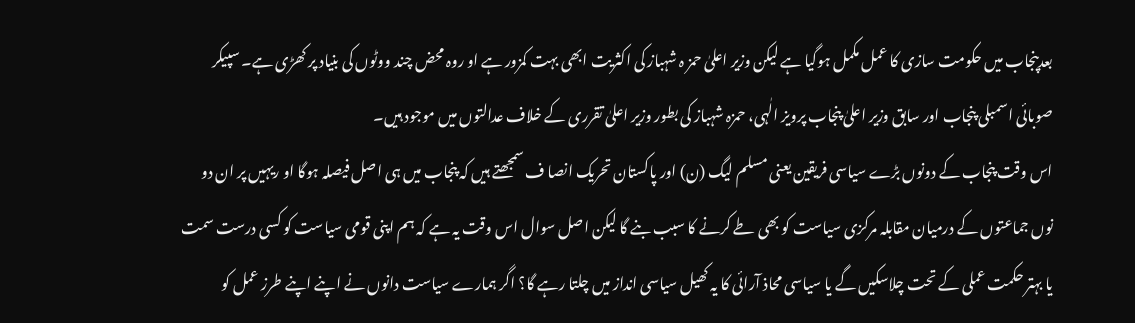بعدپنجاب میں حکومت سازی کا عمل مکمل ہوگیا ہے لیکن وزیر اعلیٰ حمز ہ شہباز کی اکثریت ابھی بہت کمزور ہے او روہ محض چند ووٹوں کی بنیاد پر کھڑی ہے۔ سپیکر صوبائی اسمبلی پنجاب اور سابق وزیر اعلیٰ پنجاب پرویز الٰہی، حمزہ شہباز کی بطور وزیر اعلیٰ تقرری کے خلاف عدالتوں میں موجود ہیں۔
اس وقت پنجاب کے دونوں بڑے سیاسی فریقین یعنی مسلم لیگ (ن) اور پاکستان تحریک انصا ف سمجھتے ہیں کہ پنجاب میں ہی اصل فیصلہ ہوگا او ریہیں پر ان دو نوں جماعتوں کے درمیان مقابلہ مرکزی سیاست کو بھی طے کرنے کا سبب بنے گا لیکن اصل سوال اس وقت یہ ہے کہ ہم اپنی قومی سیاست کو کسی درست سمت یا بہتر حکمت عملی کے تحت چلاسکیں گے یا سیاسی محاذ آرائی کا یہ کھیل سیاسی انداز میں چلتا رہے گا؟ اگر ہمارے سیاست دانوں نے اپنے اپنے طرز عمل کو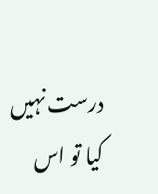درست نہیں کیا تو اس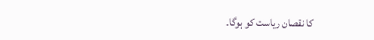کا نقصان ریاست کو ہوگا۔